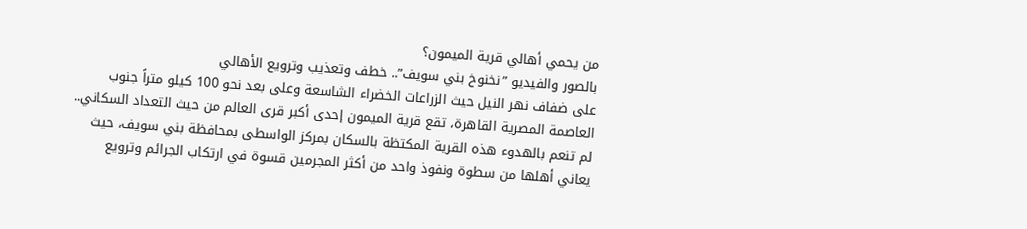من يحمي أهالي قرية الميمون؟
بالصور والفيديو ”نخنوخ بني سويف”.. خطف وتعذيب وترويع الأهالي
على ضفاف نهر النيل حيث الزراعات الخضراء الشاسعة وعلى بعد نحو 100 كيلو متراً جنوب العاصمة المصرية القاهرة، تقع قرية الميمون إحدى أكبر قرى العالم من حيث التعداد السكاني.. لم تنعم بالهدوء هذه القرية المكتظة بالسكان بمركز الواسطى بمحافظة بني سويف، حيث يعاني أهلها من سطوة ونفوذ واحد من أكثر المجرمين قسوة في ارتكاب الجرائم وترويع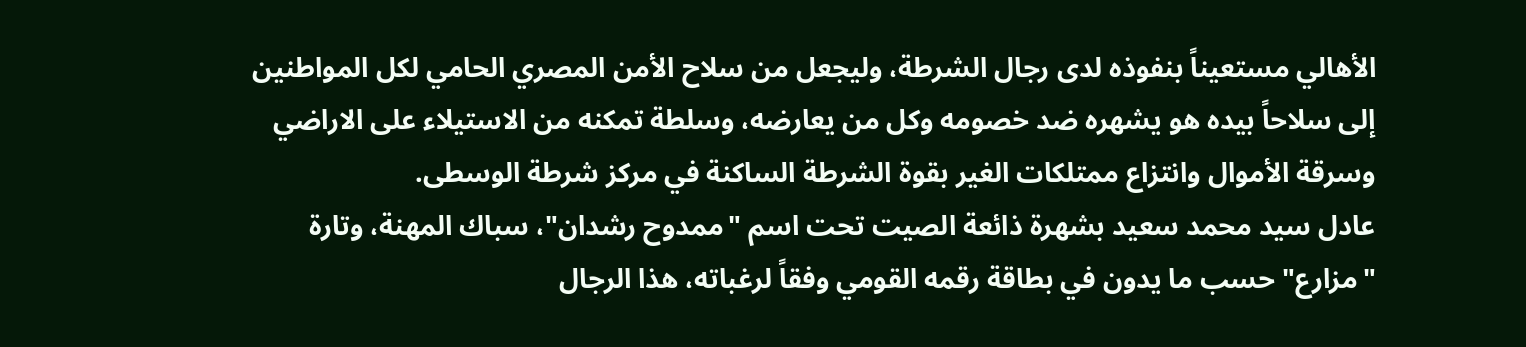الأهالي مستعيناً بنفوذه لدى رجال الشرطة، وليجعل من سلاح الأمن المصري الحامي لكل المواطنين إلى سلاحاً بيده هو يشهره ضد خصومه وكل من يعارضه، وسلطة تمكنه من الاستيلاء على الاراضي وسرقة الأموال وانتزاع ممتلكات الغير بقوة الشرطة الساكنة في مركز شرطة الوسطى.
عادل سيد محمد سعيد بشهرة ذائعة الصيت تحت اسم "ممدوح رشدان"، سباك المهنة، وتارة "مزارع" حسب ما يدون في بطاقة رقمه القومي وفقاً لرغباته، هذا الرجال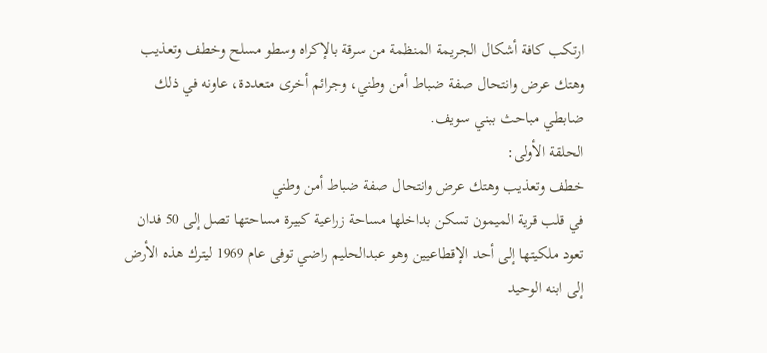ارتكب كافة أشكال الجريمة المنظمة من سرقة بالإكراه وسطو مسلح وخطف وتعذيب وهتك عرض وانتحال صفة ضباط أمن وطني، وجرائم أخرى متعددة، عاونه في ذلك ضابطي مباحث ببني سويف.
الحلقة الأولى:
خطف وتعذيب وهتك عرض وانتحال صفة ضباط أمن وطني
في قلب قرية الميمون تسكن بداخلها مساحة زراعية كبيرة مساحتها تصل إلى 50 فدان تعود ملكيتها إلى أحد الإقطاعيين وهو عبدالحليم راضي توفى عام 1969 ليترك هذه الأرض إلى ابنه الوحيد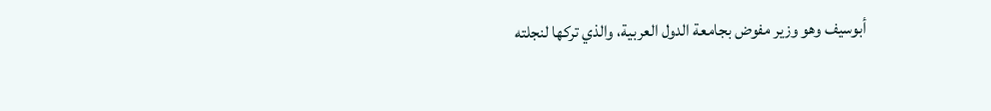أبوسيف وهو وزير مفوض بجامعة الدول العربية، والذي تركها لنجلته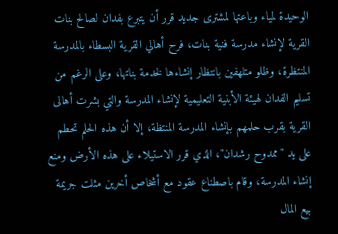الوحيدة لمياء وباعتها لمشترى جديد قرر أن يتبرع بفدان لصالح بنات القرية لإنشاء مدرسة فنية بنات، فرح أهالي القرية البسطاء بالمدرسة المنتظرة، وظلو متلهفين بانتظار إنشاءها لخدمة بناتها، وعلى الرغم من تسليم الفدان لهيئة الأبنية التعليمية لإنشاء المدرسة والتي بشرت أهالى القرية بقرب حلمهم بإنشاء المدرسة المنتظة، إلا أن هذه الحلم تحطم على يد "ممدوح رشدان"، الذي قرر الاستيلاء على هذه الأرض ومنع إنشاء المدرسة، وقام باصطناع عقود مع أشخاص أخرين مثلت جريمة بيع المال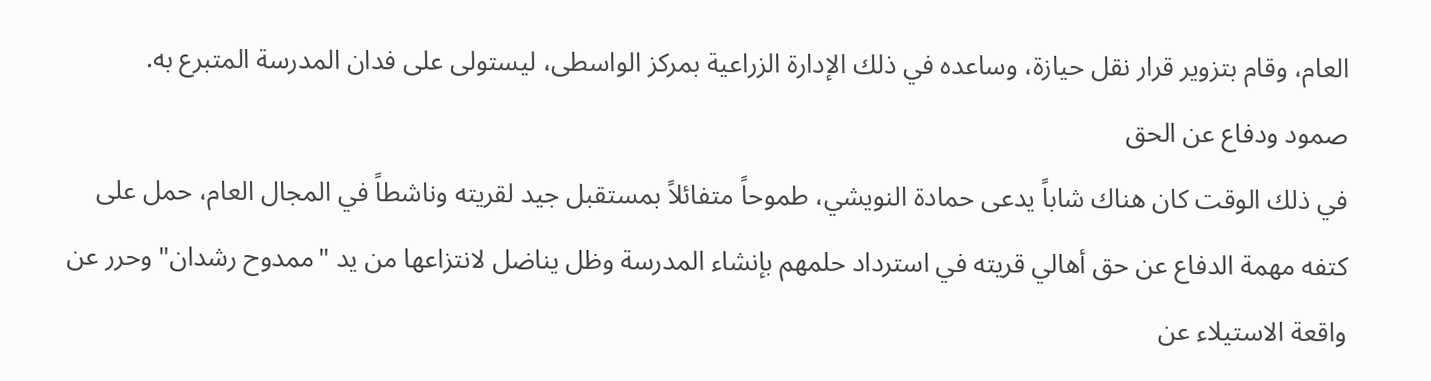العام، وقام بتزوير قرار نقل حيازة، وساعده في ذلك الإدارة الزراعية بمركز الواسطى، ليستولى على فدان المدرسة المتبرع به.
صمود ودفاع عن الحق
في ذلك الوقت كان هناك شاباً يدعى حمادة النويشي، طموحاً متفائلاً بمستقبل جيد لقريته وناشطاً في المجال العام، حمل على كتفه مهمة الدفاع عن حق أهالي قريته في استرداد حلمهم بإنشاء المدرسة وظل يناضل لانتزاعها من يد "ممدوح رشدان" وحرر عن واقعة الاستيلاء عن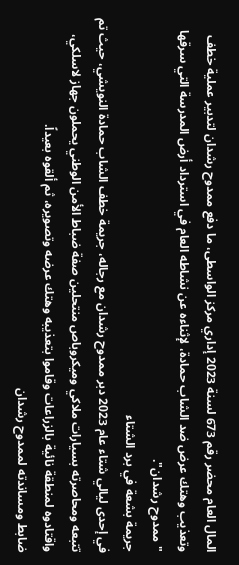المال العام محضر رقم 673 لسنة 2023 إداري مركز الواسطى، ما دفع ممدوح رشدان لتدبير عملية خطف وتعذيب وهتك عرض ضد الشاب حمادة، لإثناءه عن نشاطه العام في استرداد أرض المدرسة التي سرقها "ممدوح رشدان".
جريمة بشعة في برد الشتاء
في إحدى ليالي شتاء عام 2023 دبر ممدوح رشدان مع رجاله، جريمة خطف الشاب حمادة النويشي، حيث تم تتبعه ومحاصرته بسيارات ملاكي وميكروباص منتحلين صفة ضباط الأمن الوطني يحملون جهاز لاسلكي، واقتادوه لمنطقة نائية بالزراعات وقاموا بتعذيبه وهتك عرضه وتصويره، ثم ألقوه بعيداً.
ضابط ومساندته لممدوح رشدان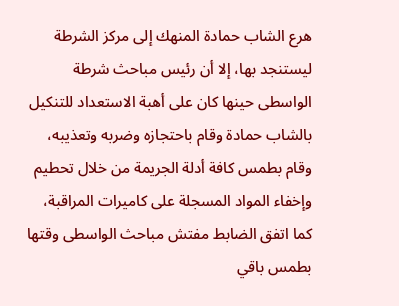هرع الشاب حمادة المنهك إلى مركز الشرطة ليستنجد بها، إلا أن رئيس مباحث شرطة الواسطى حينها كان على أهبة الاستعداد للتنكيل بالشاب حمادة وقام باحتجازه وضربه وتعذيبه، وقام بطمس كافة أدلة الجريمة من خلال تحطيم وإخفاء المواد المسجلة على كاميرات المراقبة، كما اتفق الضابط مفتش مباحث الواسطى وقتها بطمس باقي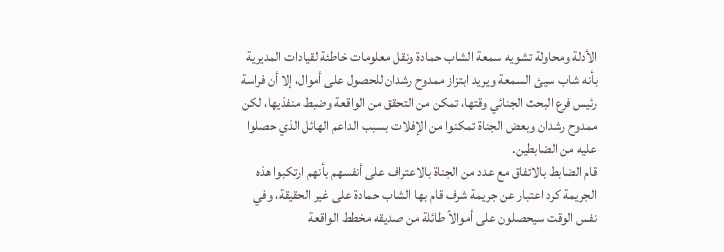الأدلة ومحاولة تشويه سمعة الشاب حمادة ونقل معلومات خاطئة لقيادات المديرية بأنه شاب سيئ السمعة ويريد ابتزاز ممدوح رشدان للحصول على أموال، إلا أن فراسة رئيس فرع البحث الجنائي وقتها، تمكن من التحقق من الواقعة وضبط منفذيها، لكن ممدوح رشدان وبعض الجناة تمكنوا من الإفلات بسبب الداعم الهائل الذي حصلوا عليه من الضابطين.
قام الضابط بالاتفاق مع عدد من الجناة بالاعتراف على أنفسهم بأنهم ارتكبوا هذه الجريمة كرد اعتبار عن جريمة شرف قام بها الشاب حمادة على غير الحقيقة، وفي نفس الوقت سيحصلون على أموالاً طائلة من صديقه مخطط الواقعة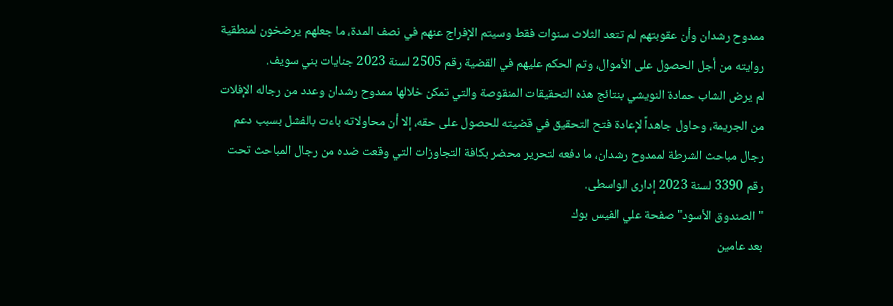ممدوح رشدان وأن عقوبتهم لم تتعد الثلاث سنوات فقط وسيتم الإفراج عنهم في نصف المدة، ما جعلهم يرضخون لمنطقية روايته من أجل الحصول على الأموال، وتم الحكم عليهم في القضية رقم 2505 لسنة 2023 جنايات بني سويف.
لم يرض الشاب حمادة النويشي بنتائج هذه التحقيقات المنقوصة والتي تمكن خلالها ممدوح رشدان وعدد من رجاله الإفلات من الجريمة، وحاول جاهداً لإعادة فتح التحقيق في قضيته للحصول على حقه، إلا أن محاولاته باءت بالفشل بسبب دعم رجال مباحث الشرطة لممدوح رشدان، ما دفعه لتحرير محضر بكافة التجاوزات التي وقعت ضده من رجال المباحث تحت رقم 3390 لسنة 2023 إدارى الواسطى.
"الصندوق الأسود" صفحة علي الفيس بوك
بعد عامين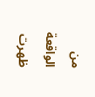من الواقعة ظهرت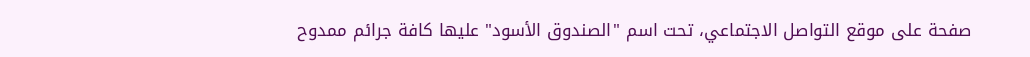صفحة على موقع التواصل الاجتماعي، تحت اسم "الصندوق الأسود" عليها كافة جرائم ممدوح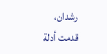رشدان، قدمت أدلة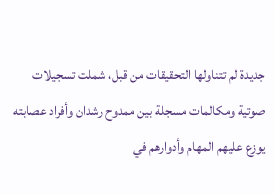جديدة لم تتناولها التحقيقات من قبل، شملت تسجيلات صوتية ومكالمات مسجلة بين ممدوح رشدان وأفراد عصابته يوزع عليهم المهام وأدوارهم في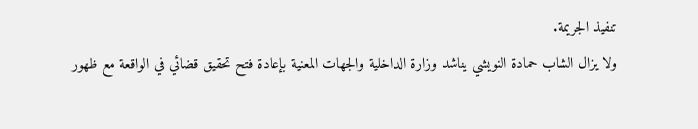تنفيذ الجريمة.
ولا يزال الشاب حمادة النويشي يناشد وزارة الداخلية والجهات المعنية بإعادة فتح تحقيق قضائي في الواقعة مع ظهور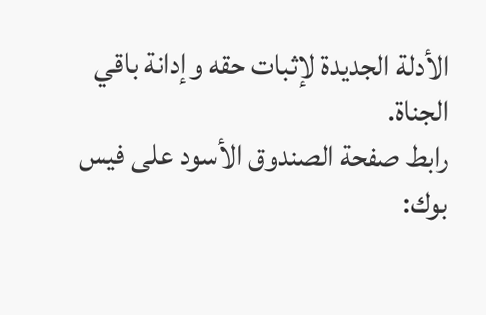الأدلة الجديدة لإثبات حقه وإدانة باقي الجناة.
رابط صفحة الصندوق الأسود على فيس بوك: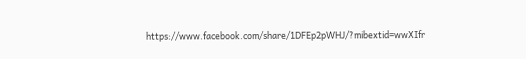https://www.facebook.com/share/1DFEp2pWHJ/?mibextid=wwXIfr